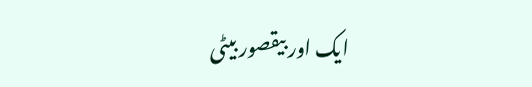ایک اور بیقصور بیٹی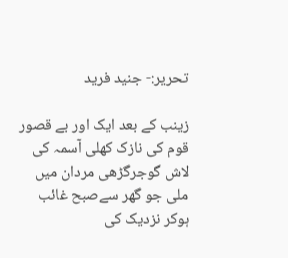تحریر:- جنید فرید

زینب کے بعد ایک اور بے قصور قوم کی نازک کھلی آسمہ کی لاش گوجرگڑھی مردان میں ملی جو گھر سےصبح غائب ہوکر نزدیک کی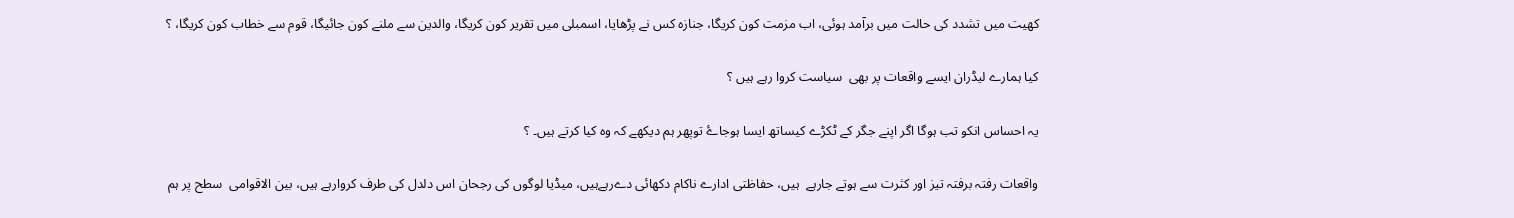کھیت ميں تشدد کی حالت میں برآمد ہوئی، اب مزمت کون کريگا، جنازہ کس نے پڑھایا، اسمبلی میں تقریر کون کریگا، والدین سے ملنے کون جائیگا، قوم سے خطاب کون کریگا، ؟

کیا ہمارے لیڈران ایسے واقعات پر بھی  سیاست کروا رہے ہیں ؟

یہ احساس انکو تب ہوگا اگر اپنے جگر کے ٹکڑے کیساتھ ایسا ہوجاۓ توپھر ہم دیکھے کہ وہ کیا کرتے ہیں۔ ؟

واقعات رفتہ برفتہ تیز اور کثرت سے ہوتے جارہے  ہیں، حفاظتی ادارے ناکام دکھائی دےرہےہیں، میڈیا لوگوں کی رجحان اس دلدل کی طرف کروارہے ہیں، بین الاقوامی  سطح پر ہم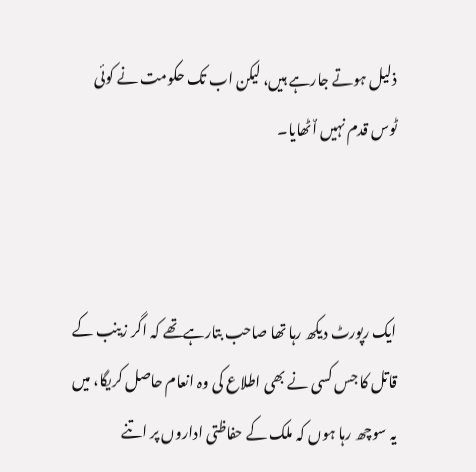ذلیل ہوتے جارہے ہیں، لیکن اب تک حکومت نے کوئی ٹوس قدم نہیں اٌٹھایا۔



ایک رپورٹ دیکھ رہا تھا صاحب بتارہےتھے کہ اگر زینب کے قاتل کا جس کسی نے بھی اطلاع کی وہ انعام حاصل کریگا، میں یہ سوچھ رہا ہوں کہ ملک کے حفاظتی اداروں پر اتنے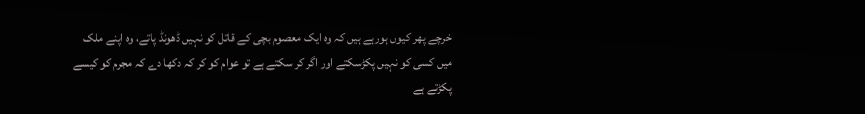خرچے پھر کیوں ہورہے ہیں کہ وہ ایک معصوم بچی کے قاتل کو نہیں ڈھونڈ پاتے، وہ اپنے ملک میں کسی کو نہیں پکڑسکتے اور اگر کر سکتے ہے تو عوام کو کر کہ دکھا دے کہ مجرم کو کیسے پکڑتے ہے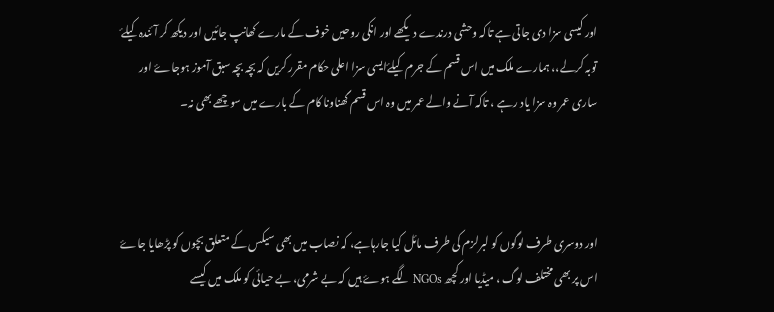اور کیسی سزا دی جاتی ہے تاکہ وحشی درندے دیکھے اور انکی روحیں خوف کے مارے کھانپ جائیں اور دیکھ کر آئندہ کیلۓ توبہ کرلے،، ہمارے ملک میں اس قسم کے جرم کیلۓایسی سزا اعلی حکام مقرر کریں کہ بچہ بچہ سبق آموز ہوجاۓ اور ساری عمر وہ سزا یاد رہے ، تاکہ آنے والے عمر میں وہ اس قسم گھناونا کام کے بارے میں سوچھے بھی نہ۔



اور دوسری طرف لوگوں کو لبرلزم کی طرف مائل کیا جارہاہے، کہ نصاب میں بھی سیکس کے متعلق بچوں کو پڑھایا جاۓ اس پر بھی مختلف لوگ ، میڈیا اور کچھ NGOs لگے ہوۓ ہیں کہ بے شرمی، بے حیائی کو ملک میں کیسے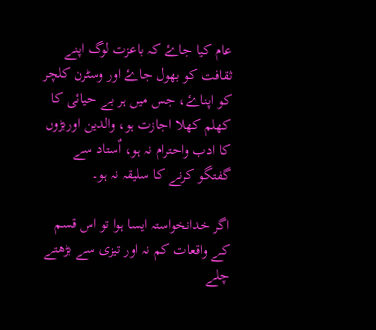عام کیا جاۓ کہ باعزت لوگ اپنے ثقافت کو بھول جاۓ اور وسٹرن کلچر کو اپناۓ، جس میں ہر بے حیائی کا کھلم کھلا اجازت ہو، والدین اوربڑوں کا ادب واحترام نہ ہو، اٌستاد سے گفتگو کرنے کا سلیقہ نہ ہو۔

اگر خدانخواستہ ایسا ہوا تو اس قسم کے واقعات کم نہ اور تیزی سے بڑھتے چلے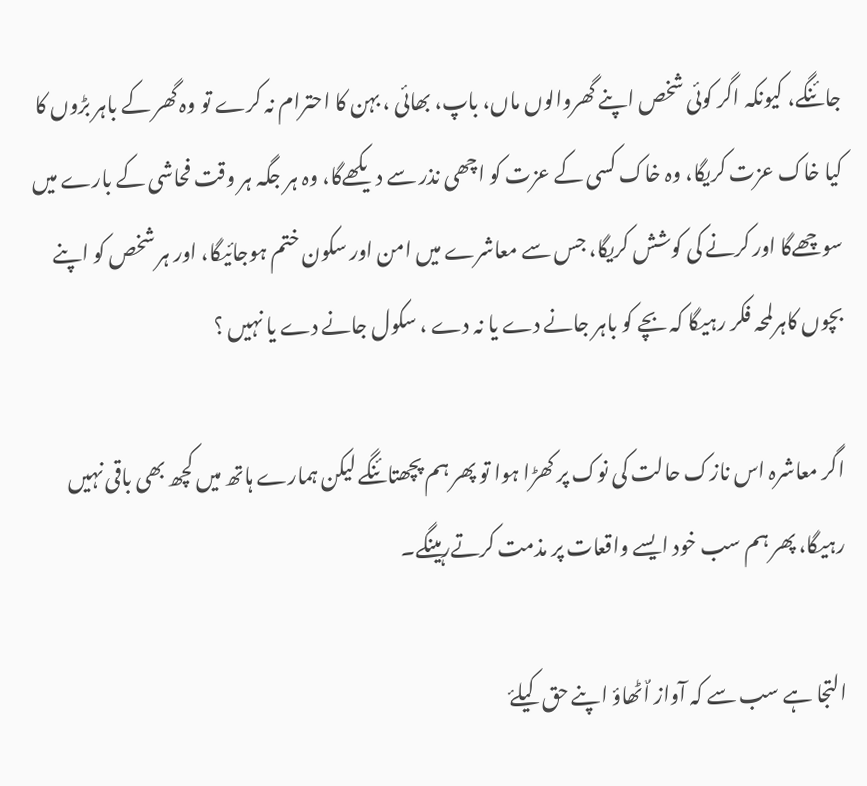جائنگے، کیونکہ اگر کوئی شخص اپنے گھروالوں ماں، باپ، بھائی ، بہن کا احترام نہ کرے تو وہ گھر کے باہر بڑوں کا کیا خاک عزت کریگا، وہ خاک کسی کے عزت کو اچھی نذر سے دیکھےگا، وہ ہر جگہ ہر وقت فحاشی کے بارے میں سوچھےگا اور کرنے کی کوشش کریگا، جس سے معاشرے میں امن اور سکون ختم ہوجائیگا، اور ہر شخص کو اپنے بچوں کاہرلمحہ فکر رہیگا کہ بچے کو باہر جانے دے یا نہ دے ، سکول جانے دے یا نہیں ؟

اگر معاشرہ اس نازک حالت کی نوک پر کھڑا ہوا تو پھر ہم پچھتائنگے لیکن ہمارے ہاتھ میں کچھ بھی باقی نہیں رہیگا، پھر ہم سب خود ایسے واقعات پر مذمت کرتےرہینگے۔

التجا ہے سب سے کہ آواز اٌٹھاؤ اپنے حق کیلۓ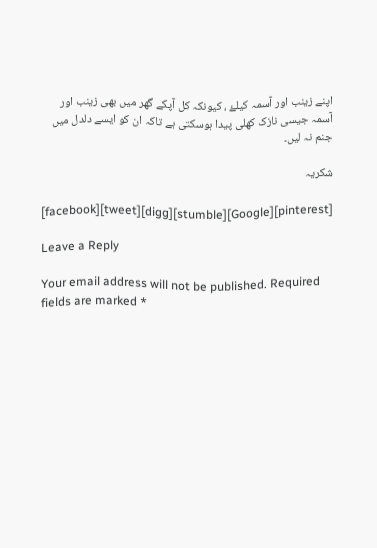اپنے زینب اور آسمہ کیلۓ ، کیونکہ کل آپکے گھر میں بھی زینب اور آسمہ جیسی نازک کھلی پیدا ہوسکتی ہے تاکہ ان کو ایسے دلدل میں جنم نہ لیں۔

شکریہ

[facebook][tweet][digg][stumble][Google][pinterest]

Leave a Reply

Your email address will not be published. Required fields are marked *